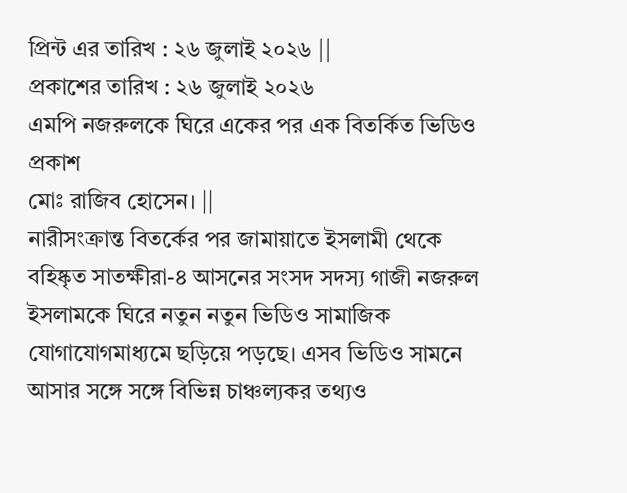প্রিন্ট এর তারিখ : ২৬ জুলাই ২০২৬ ||
প্রকাশের তারিখ : ২৬ জুলাই ২০২৬
এমপি নজরুলকে ঘিরে একের পর এক বিতর্কিত ভিডিও প্রকাশ
মোঃ রাজিব হোসেন। ||
নারীসংক্রান্ত বিতর্কের পর জামায়াতে ইসলামী থেকে বহিষ্কৃত সাতক্ষীরা-৪ আসনের সংসদ সদস্য গাজী নজরুল ইসলামকে ঘিরে নতুন নতুন ভিডিও সামাজিক যোগাযোগমাধ্যমে ছড়িয়ে পড়ছে। এসব ভিডিও সামনে আসার সঙ্গে সঙ্গে বিভিন্ন চাঞ্চল্যকর তথ্যও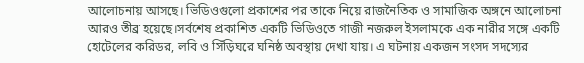আলোচনায় আসছে। ভিডিওগুলো প্রকাশের পর তাকে নিয়ে রাজনৈতিক ও সামাজিক অঙ্গনে আলোচনা আরও তীব্র হয়েছে।সর্বশেষ প্রকাশিত একটি ভিডিওতে গাজী নজরুল ইসলামকে এক নারীর সঙ্গে একটি হোটেলের করিডর, লবি ও সিঁড়িঘরে ঘনিষ্ঠ অবস্থায় দেখা যায়। এ ঘটনায় একজন সংসদ সদস্যের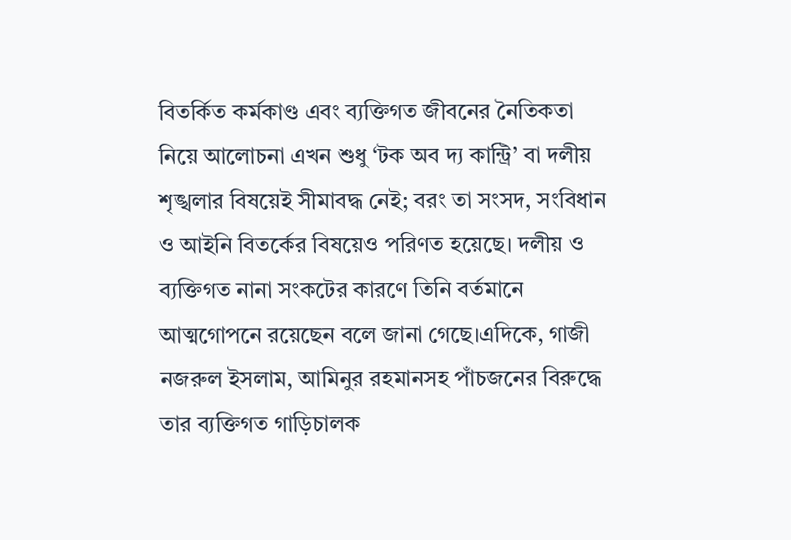বিতর্কিত কর্মকাণ্ড এবং ব্যক্তিগত জীবনের নৈতিকতা নিয়ে আলোচনা এখন শুধু ‘টক অব দ্য কান্ট্রি’ বা দলীয় শৃঙ্খলার বিষয়েই সীমাবদ্ধ নেই; বরং তা সংসদ, সংবিধান ও আইনি বিতর্কের বিষয়েও পরিণত হয়েছে। দলীয় ও ব্যক্তিগত নানা সংকটের কারণে তিনি বর্তমানে আত্মগোপনে রয়েছেন বলে জানা গেছে।এদিকে, গাজী নজরুল ইসলাম, আমিনুর রহমানসহ পাঁচজনের বিরুদ্ধে তার ব্যক্তিগত গাড়িচালক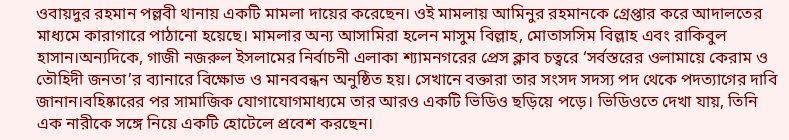ওবায়দুর রহমান পল্লবী থানায় একটি মামলা দায়ের করেছেন। ওই মামলায় আমিনুর রহমানকে গ্রেপ্তার করে আদালতের মাধ্যমে কারাগারে পাঠানো হয়েছে। মামলার অন্য আসামিরা হলেন মাসুম বিল্লাহ, মোতাসসিম বিল্লাহ এবং রাকিবুল হাসান।অন্যদিকে, গাজী নজরুল ইসলামের নির্বাচনী এলাকা শ্যামনগরের প্রেস ক্লাব চত্বরে ‘সর্বস্তরের ওলামায়ে কেরাম ও তৌহিদী জনতা’র ব্যানারে বিক্ষোভ ও মানববন্ধন অনুষ্ঠিত হয়। সেখানে বক্তারা তার সংসদ সদস্য পদ থেকে পদত্যাগের দাবি জানান।বহিষ্কারের পর সামাজিক যোগাযোগমাধ্যমে তার আরও একটি ভিডিও ছড়িয়ে পড়ে। ভিডিওতে দেখা যায়, তিনি এক নারীকে সঙ্গে নিয়ে একটি হোটেলে প্রবেশ করছেন।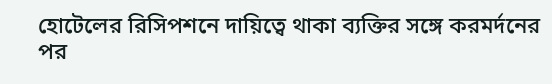হোটেলের রিসিপশনে দায়িত্বে থাকা ব্যক্তির সঙ্গে করমর্দনের পর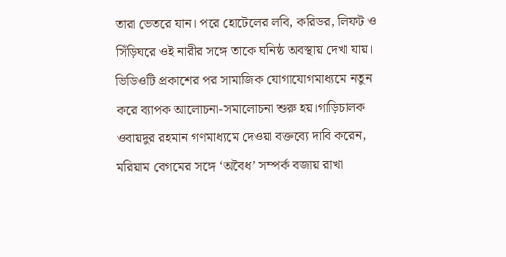তারা ভেতরে যান। পরে হোটেলের লবি, করিডর, লিফট ও সিঁড়িঘরে ওই নারীর সঙ্গে তাকে ঘনিষ্ঠ অবস্থায় দেখা যায়। ভিডিওটি প্রকাশের পর সামাজিক যোগাযোগমাধ্যমে নতুন করে ব্যাপক আলোচনা-সমালোচনা শুরু হয়।গাড়িচালক ওবায়দুর রহমান গণমাধ্যমে দেওয়া বক্তব্যে দাবি করেন, মরিয়াম বেগমের সঙ্গে ‘অবৈধ’ সম্পর্ক বজায় রাখা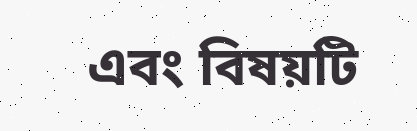এবং বিষয়টি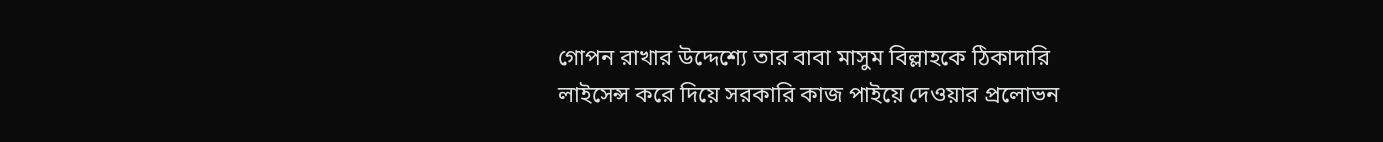গোপন রাখার উদ্দেশ্যে তার বাবা মাসুম বিল্লাহকে ঠিকাদারি লাইসেন্স করে দিয়ে সরকারি কাজ পাইয়ে দেওয়ার প্রলোভন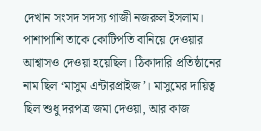দেখান সংসদ সদস্য গাজী নজরুল ইসলাম। পাশাপাশি তাকে কোটিপতি বানিয়ে দেওয়ার আশ্বাসও দেওয়া হয়েছিল। ঠিকাদারি প্রতিষ্ঠানের নাম ছিল ‘মাসুম এন্টারপ্রাইজ’। মাসুমের দায়িত্ব ছিল শুধু দরপত্র জমা দেওয়া, আর কাজ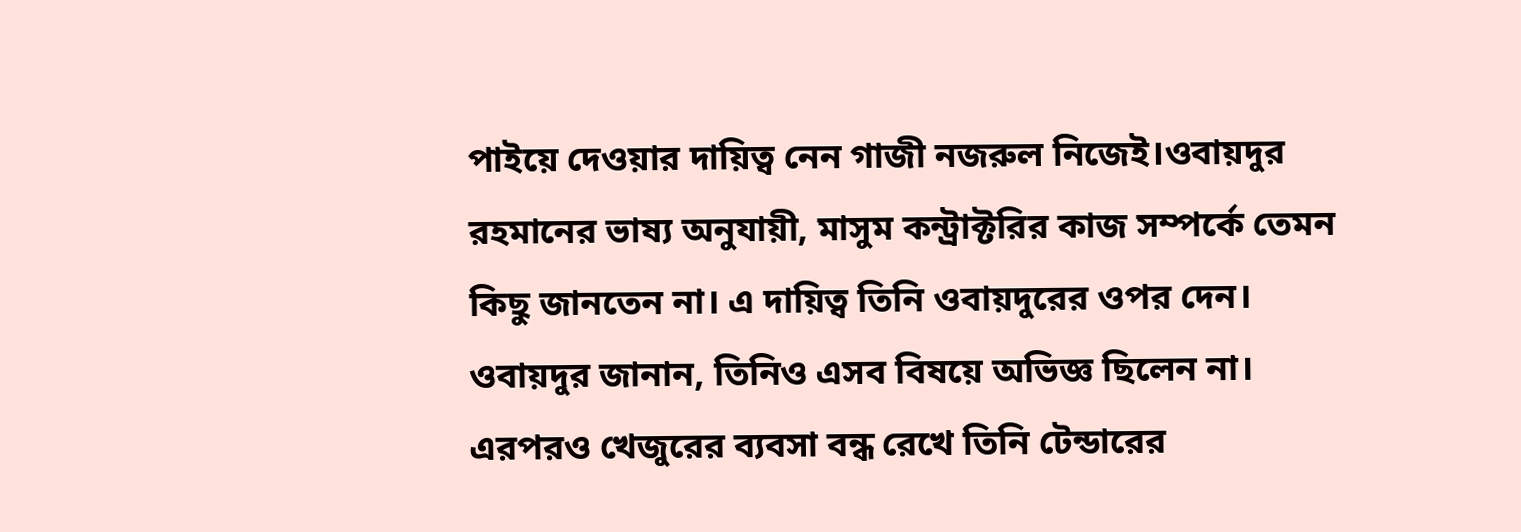পাইয়ে দেওয়ার দায়িত্ব নেন গাজী নজরুল নিজেই।ওবায়দুর রহমানের ভাষ্য অনুযায়ী, মাসুম কন্ট্রাক্টরির কাজ সম্পর্কে তেমন কিছু জানতেন না। এ দায়িত্ব তিনি ওবায়দুরের ওপর দেন। ওবায়দুর জানান, তিনিও এসব বিষয়ে অভিজ্ঞ ছিলেন না। এরপরও খেজুরের ব্যবসা বন্ধ রেখে তিনি টেন্ডারের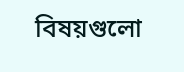বিষয়গুলো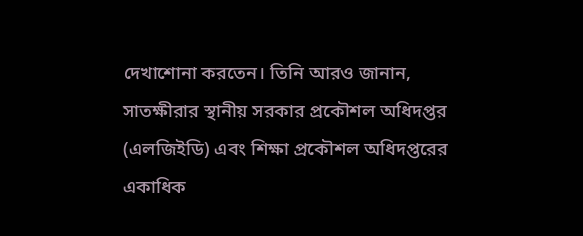দেখাশোনা করতেন। তিনি আরও জানান, সাতক্ষীরার স্থানীয় সরকার প্রকৌশল অধিদপ্তর (এলজিইডি) এবং শিক্ষা প্রকৌশল অধিদপ্তরের একাধিক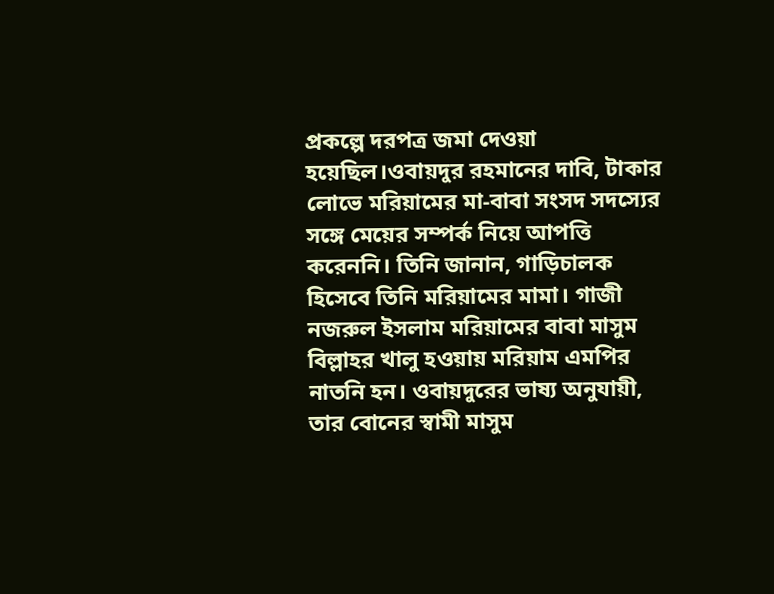প্রকল্পে দরপত্র জমা দেওয়া হয়েছিল।ওবায়দুর রহমানের দাবি, টাকার লোভে মরিয়ামের মা-বাবা সংসদ সদস্যের সঙ্গে মেয়ের সম্পর্ক নিয়ে আপত্তি করেননি। তিনি জানান, গাড়িচালক হিসেবে তিনি মরিয়ামের মামা। গাজী নজরুল ইসলাম মরিয়ামের বাবা মাসুম বিল্লাহর খালু হওয়ায় মরিয়াম এমপির নাতনি হন। ওবায়দুরের ভাষ্য অনুযায়ী, তার বোনের স্বামী মাসুম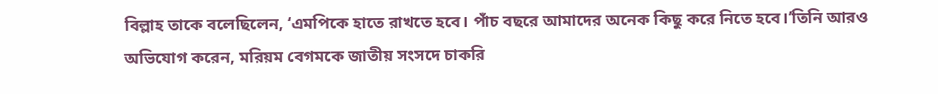বিল্লাহ তাকে বলেছিলেন, ‘এমপিকে হাতে রাখতে হবে। পাঁচ বছরে আমাদের অনেক কিছু করে নিতে হবে।’তিনি আরও অভিযোগ করেন, মরিয়ম বেগমকে জাতীয় সংসদে চাকরি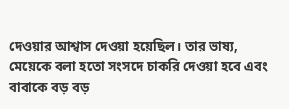দেওয়ার আশ্বাস দেওয়া হয়েছিল। তার ভাষ্য, মেয়েকে বলা হতো সংসদে চাকরি দেওয়া হবে এবং বাবাকে বড় বড়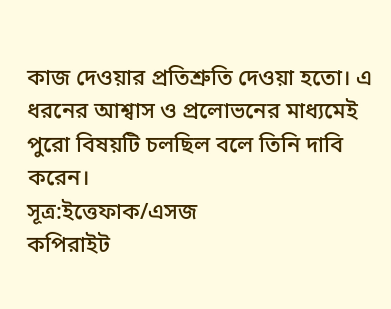কাজ দেওয়ার প্রতিশ্রুতি দেওয়া হতো। এ ধরনের আশ্বাস ও প্রলোভনের মাধ্যমেই পুরো বিষয়টি চলছিল বলে তিনি দাবি করেন।
সূত্র:ইত্তেফাক/এসজ
কপিরাইট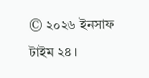© ২০২৬ ইনসাফ টাইম ২৪ ।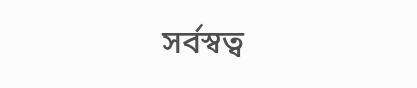সর্বস্বত্ব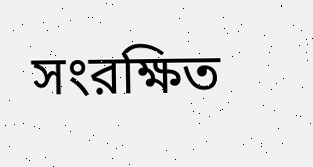সংরক্ষিত